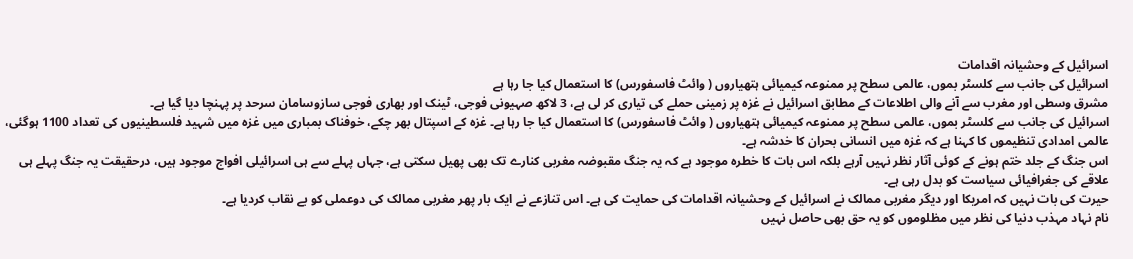اسرائیل کے وحشیانہ اقدامات
اسرائیل کی جانب سے کلسٹر بموں، عالمی سطح پر ممنوعہ کیمیائی ہتھیاروں ( وائٹ فاسفورس) کا استعمال کیا جا رہا ہے
مشرق وسطی اور مغرب سے آنے والی اطلاعات کے مطابق اسرائیل نے غزہ پر زمینی حملے کی تیاری کر لی ہے، 3 لاکھ صہیونی فوجی، ٹینک اور بھاری فوجی سازوسامان سرحد پر پہنچا دیا گیا ہے۔
اسرائیل کی جانب سے کلسٹر بموں، عالمی سطح پر ممنوعہ کیمیائی ہتھیاروں ( وائٹ فاسفورس) کا استعمال کیا جا رہا ہے۔ غزہ کے اسپتال بھر چکے، خوفناک بمباری میں غزہ میں شہید فلسطینیوں کی تعداد 1100 ہوگئی، عالمی امدادی تنظیموں کا کہنا ہے کہ غزہ میں انسانی بحران کا خدشہ ہے۔
اس جنگ کے جلد ختم ہونے کے کوئی آثار نظر نہیں آرہے بلکہ اس بات کا خطرہ موجود ہے کہ یہ جنگ مقبوضہ مغربی کنارے تک بھی پھیل سکتی ہے، جہاں پہلے سے ہی اسرائیلی افواج موجود ہیں، درحقیقت یہ جنگ پہلے ہی علاقے کی جغرافیائی سیاست کو بدل رہی ہے۔
حیرت کی بات نہیں کہ امریکا اور دیگر مغربی ممالک نے اسرائیل کے وحشیانہ اقدامات کی حمایت کی ہے۔ اس تنازعے نے ایک بار پھر مغربی ممالک کی دوعملی کو بے نقاب کردیا ہے۔
نام نہاد مہذب دنیا کی نظر میں مظلوموں کو یہ حق بھی حاصل نہیں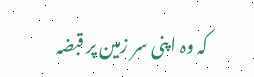کہ وہ اپنی سر زمین پر قبضہ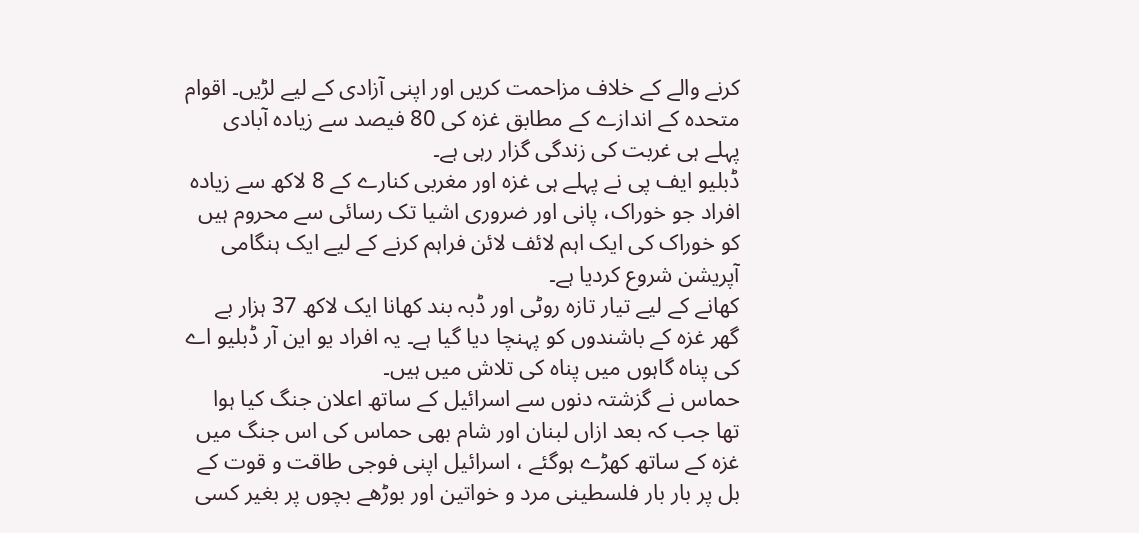کرنے والے کے خلاف مزاحمت کریں اور اپنی آزادی کے لیے لڑیں۔ اقوام متحدہ کے اندازے کے مطابق غزہ کی 80 فیصد سے زیادہ آبادی پہلے ہی غربت کی زندگی گزار رہی ہے۔
ڈبلیو ایف پی نے پہلے ہی غزہ اور مغربی کنارے کے 8 لاکھ سے زیادہ افراد جو خوراک، پانی اور ضروری اشیا تک رسائی سے محروم ہیں کو خوراک کی ایک اہم لائف لائن فراہم کرنے کے لیے ایک ہنگامی آپریشن شروع کردیا ہے۔
کھانے کے لیے تیار تازہ روٹی اور ڈبہ بند کھانا ایک لاکھ 37 ہزار بے گھر غزہ کے باشندوں کو پہنچا دیا گیا ہے۔ یہ افراد یو این آر ڈبلیو اے کی پناہ گاہوں میں پناہ کی تلاش میں ہیں۔
حماس نے گزشتہ دنوں سے اسرائیل کے ساتھ اعلان جنگ کیا ہوا تھا جب کہ بعد ازاں لبنان اور شام بھی حماس کی اس جنگ میں غزہ کے ساتھ کھڑے ہوگئے ، اسرائیل اپنی فوجی طاقت و قوت کے بل پر بار بار فلسطینی مرد و خواتین اور بوڑھے بچوں پر بغیر کسی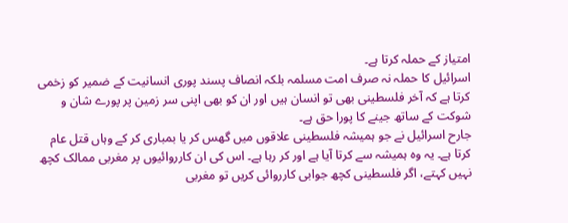امتیاز کے حملہ کرتا ہے۔
اسرائیل کا حملہ نہ صرف امت مسلمہ بلکہ انصاف پسند پوری انسانیت کے ضمیر کو زخمی کرتا ہے کہ آخر فلسطینی بھی تو انسان ہیں اور ان کو بھی اپنی سر زمین پر پورے شان و شوکت کے ساتھ جینے کا پورا حق ہے۔
جارح اسرائیل نے جو ہمیشہ فلسطینی علاقوں میں گھس کر یا بمباری کر کے وہاں قتل عام کرتا ہے۔ یہ وہ ہمیشہ سے کرتا آیا ہے اور کر رہا ہے۔ اس کی ان کارروائیوں پر مغربی ممالک کچھ نہیں کہتے، اگر فلسطینی کچھ جوابی کارروائی کریں تو مغربی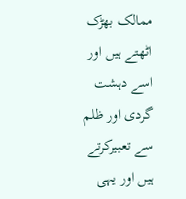ممالک بھڑک اٹھتے ہیں اور اسے دہشت گردی اور ظلم سے تعبیرکرتے ہیں اور یہی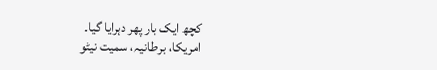کچھ ایک بار پھر دہرایا گیا۔
امریکا، برطانیہ، سمیت نیٹو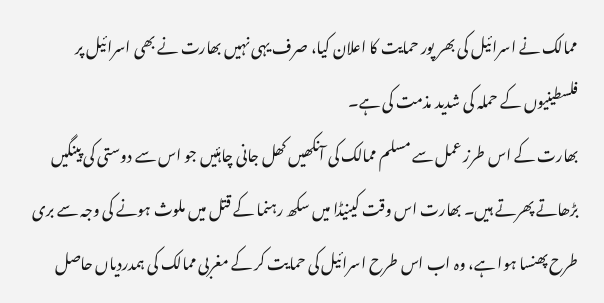ممالک نے اسرائیل کی بھر پور حمایت کا اعلان کیا، صرف یہی نہیں بھارت نے بھی اسرائیل پر فلسطینیوں کے حملہ کی شدید مذمت کی ہے۔
بھارت کے اس طرز عمل سے مسلم ممالک کی آنکھیں کھل جانی چاہئیں جو اس سے دوستی کی پینگیں بڑھاتے پھرتے ہیں۔ بھارت اس وقت کینیڈا میں سکھ رہنما کے قتل میں ملوث ہونے کی وجہ سے بری طرح پھنسا ہوا ہے، وہ اب اس طرح اسرائیل کی حمایت کر کے مغربی ممالک کی ہمدردیاں حاصل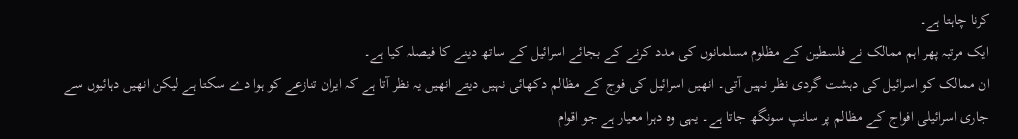کرنا چاہتا ہے۔
ایک مرتبہ پھر اہم ممالک نے فلسطین کے مظلوم مسلمانوں کی مدد کرنے کے بجائے اسرائیل کے ساتھ دینے کا فیصلہ کیا ہے۔
ان ممالک کو اسرائیل کی دہشت گردی نظر نہیں آتی۔ انھیں اسرائیل کی فوج کے مظالم دکھائی نہیں دیتے انھیں یہ نظر آتا ہے کہ ایران تنازعے کو ہوا دے سکتا ہے لیکن انھیں دہائیوں سے جاری اسرائیلی افواج کے مظالم پر سانپ سونگھ جاتا ہے۔ یہی وہ دہرا معیار ہے جو اقوام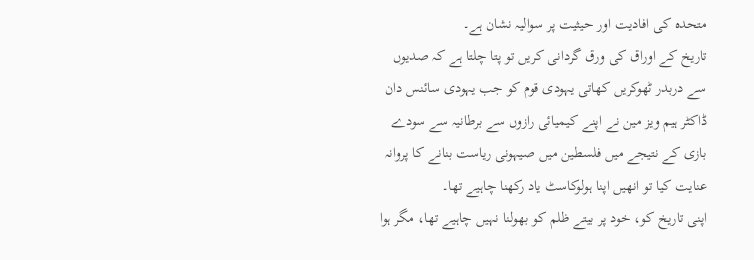متحدہ کی افادیت اور حیثیت پر سوالیہ نشان ہے۔
تاریخ کے اوراق کی ورق گردانی کریں تو پتا چلتا ہے کہ صدیوں سے دربدر ٹھوکریں کھاتی یہودی قوم کو جب یہودی سائنس دان ڈاکٹر ہیم ویز مین نے اپنے کیمیائی رازوں سے برطانیہ سے سودے بازی کے نتیجے میں فلسطین میں صیہونی ریاست بنانے کا پروانہ عنایت کیا تو انھیں اپنا ہولوکاسٹ یاد رکھنا چاہیے تھا۔
اپنی تاریخ کو، خود پر بیتے ظلم کو بھولنا نہیں چاہیے تھا، مگر ہوا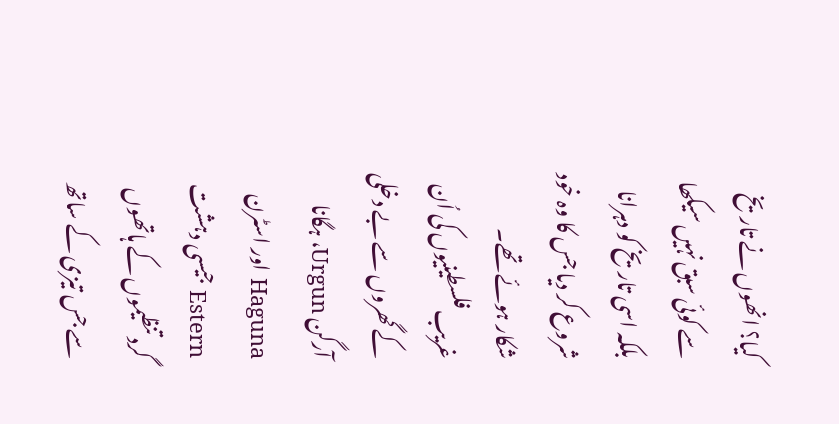کیا؟ انھوں نے تاریخ سے کوئی سبق نہیں سیکھا بلکہ اسی تاریخ کو دہرانا شروع کر دیا جس کا وہ خود شکار ہوئے تھے۔
غریب فلسطینیوں کی اُن کے گھروں سے بے دخلی آرگن Urgun، ہگانا Haguna اور اسٹرن Estern جیسی دہشت گرد تنظیموں کے ہاتھوں سے جس تیزی کے ساتھ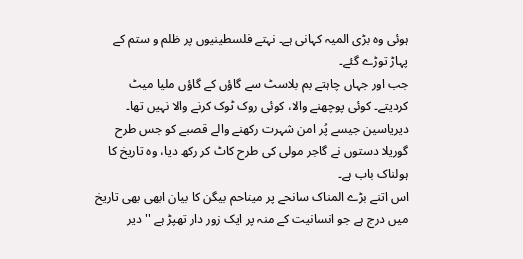ہوئی وہ بڑی المیہ کہانی ہے۔ نہتے فلسطینیوں پر ظلم و ستم کے پہاڑ توڑے گئے۔
جب اور جہاں چاہتے بم بلاسٹ سے گاؤں کے گاؤں ملیا میٹ کردیتے۔ کوئی پوچھنے والا، کوئی روک ٹوک کرنے والا نہیں تھا۔ دیریاسین جیسے پُر امن شہرت رکھنے والے قصبے کو جس طرح گوریلا دستوں نے گاجر مولی کی طرح کاٹ کر رکھ دیا، وہ تاریخ کا ہولناک باب ہے۔
اس اتنے بڑے المناک سانحے پر میناحم بیگن کا بیان ابھی بھی تاریخ میں درج ہے جو انسانیت کے منہ پر ایک زور دار تھپڑ ہے '' دیر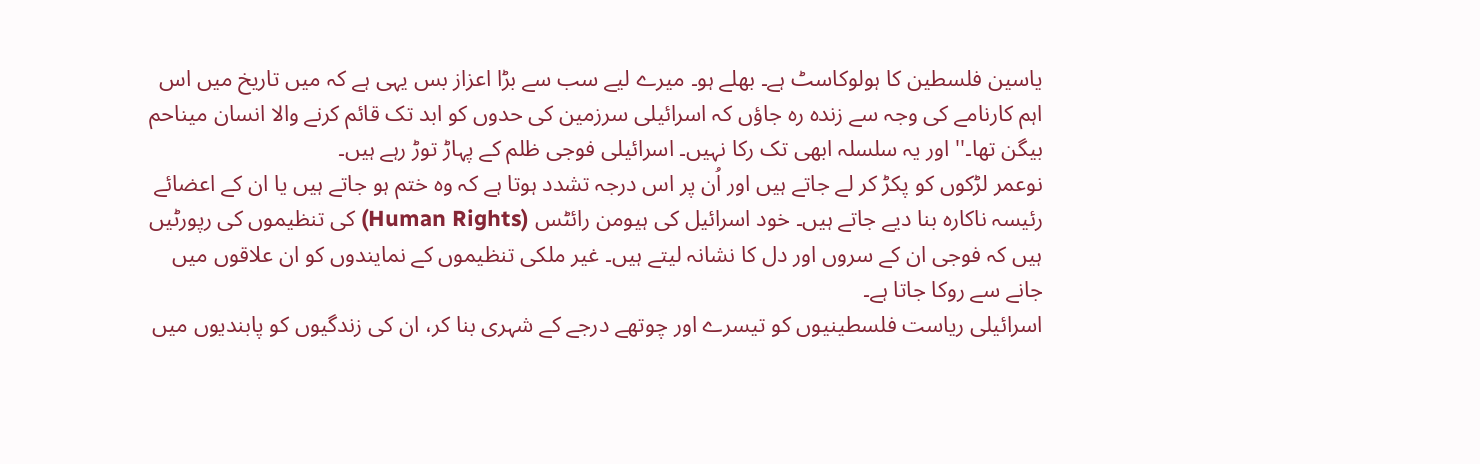یاسین فلسطین کا ہولوکاسٹ ہے۔ بھلے ہو۔ میرے لیے سب سے بڑا اعزاز بس یہی ہے کہ میں تاریخ میں اس اہم کارنامے کی وجہ سے زندہ رہ جاؤں کہ اسرائیلی سرزمین کی حدوں کو ابد تک قائم کرنے والا انسان میناحم بیگن تھا۔'' اور یہ سلسلہ ابھی تک رکا نہیں۔ اسرائیلی فوجی ظلم کے پہاڑ توڑ رہے ہیں۔
نوعمر لڑکوں کو پکڑ کر لے جاتے ہیں اور اُن پر اس درجہ تشدد ہوتا ہے کہ وہ ختم ہو جاتے ہیں یا ان کے اعضائے رئیسہ ناکارہ بنا دیے جاتے ہیں۔ خود اسرائیل کی ہیومن رائٹس (Human Rights) کی تنظیموں کی رپورٹیں ہیں کہ فوجی ان کے سروں اور دل کا نشانہ لیتے ہیں۔ غیر ملکی تنظیموں کے نمایندوں کو ان علاقوں میں جانے سے روکا جاتا ہے۔
اسرائیلی ریاست فلسطینیوں کو تیسرے اور چوتھے درجے کے شہری بنا کر، ان کی زندگیوں کو پابندیوں میں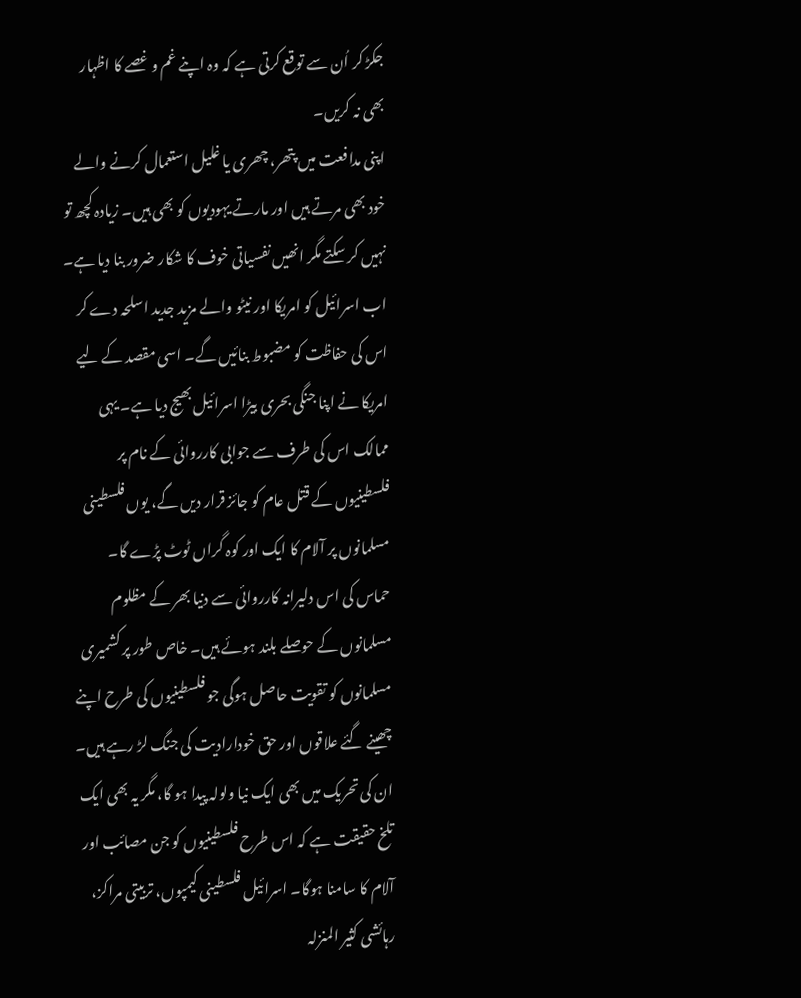جکڑ کر اُن سے توقع کرتی ہے کہ وہ اپنے غم و غصے کا اظہار بھی نہ کریں۔
اپنی مدافعت میں پتھر، چھری یا غلیل استعمال کرنے والے خود بھی مرتے ہیں اور مارتے یہودیوں کو بھی ہیں۔ زیادہ کچھ تو نہیں کر سکتے مگر انھیں نفسیاتی خوف کا شکار ضرور بنا دیا ہے۔
اب اسرائیل کو امریکا اور نیٹو والے مزید جدید اسلحہ دے کر اس کی حفاظت کو مضبوط بنائیں گے۔ اسی مقصد کے لیے امریکا نے اپنا جنگی بحری بیڑا اسرائیل بھیج دیا ہے۔ یہی ممالک اس کی طرف سے جوابی کارروائی کے نام پر فلسطینیوں کے قتل عام کو جائز قرار دیں گے، یوں فلسطینی مسلمانوں پر آلام کا ایک اور کوہ گراں ٹوٹ پڑے گا۔
حماس کی اس دلیرانہ کارروائی سے دنیا بھر کے مظلوم مسلمانوں کے حوصلے بلند ہوئے ہیں۔ خاص طور پر کشمیری مسلمانوں کو تقویت حاصل ہوگی جو فلسطینیوں کی طرح اپنے چھینے گئے علاقوں اور حق خودارادیت کی جنگ لڑ رہے ہیں۔
ان کی تحریک میں بھی ایک نیا ولولہ پیدا ہو گا، مگر یہ بھی ایک تلخ حقیقت ہے کہ اس طرح فلسطینیوں کو جن مصائب اور آلام کا سامنا ہوگا۔ اسرائیل فلسطینی کیمپوں، تربیتی مراکز، رہائشی کثیر المنزلہ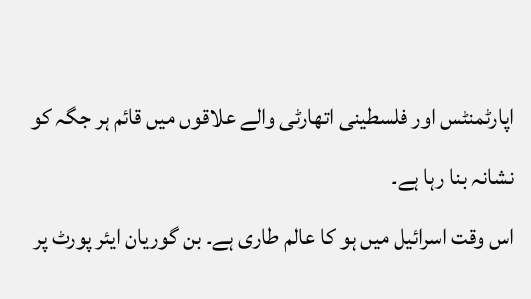اپارٹمنٹس اور فلسطینی اتھارٹی والے علاقوں میں قائم ہر جگہ کو نشانہ بنا رہا ہے۔
اس وقت اسرائیل میں ہو کا عالم طاری ہے۔ بن گوریان ایئر پورٹ پر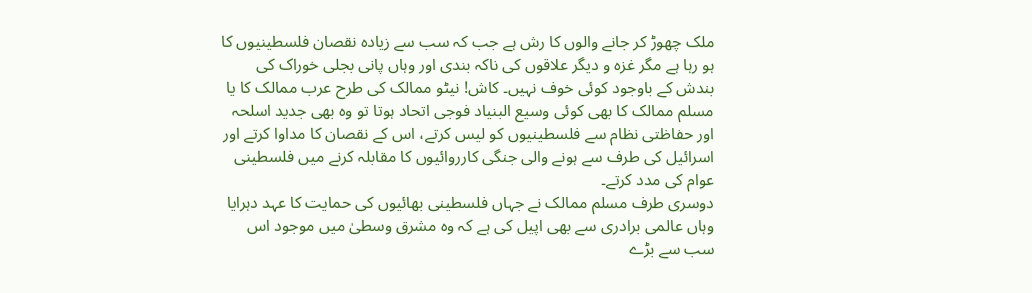ملک چھوڑ کر جانے والوں کا رش ہے جب کہ سب سے زیادہ نقصان فلسطینیوں کا ہو رہا ہے مگر غزہ و دیگر علاقوں کی ناکہ بندی اور وہاں پانی بجلی خوراک کی بندش کے باوجود کوئی خوف نہیں۔ کاش! نیٹو ممالک کی طرح عرب ممالک کا یا مسلم ممالک کا بھی کوئی وسیع البنیاد فوجی اتحاد ہوتا تو وہ بھی جدید اسلحہ اور حفاظتی نظام سے فلسطینیوں کو لیس کرتے، اس کے نقصان کا مداوا کرتے اور اسرائیل کی طرف سے ہونے والی جنگی کارروائیوں کا مقابلہ کرنے میں فلسطینی عوام کی مدد کرتے۔
دوسری طرف مسلم ممالک نے جہاں فلسطینی بھائیوں کی حمایت کا عہد دہرایا وہاں عالمی برادری سے بھی اپیل کی ہے کہ وہ مشرق وسطیٰ میں موجود اس سب سے بڑے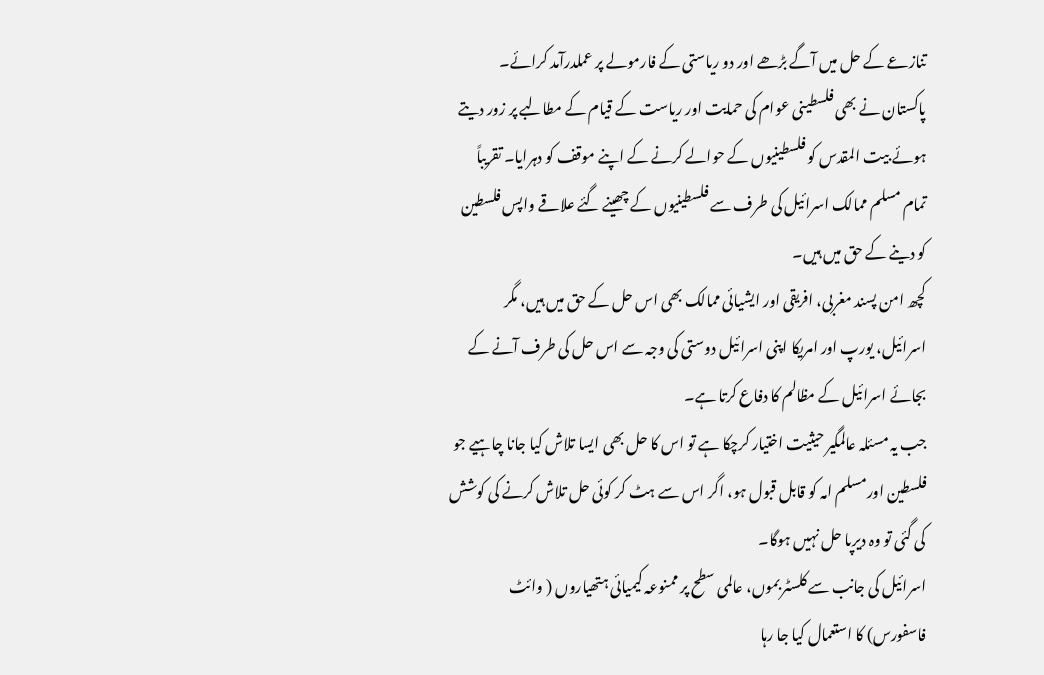تنازعے کے حل میں آگے بڑھے اور دو ریاستی کے فارمولے پر عملدرآمد کرائے۔
پاکستان نے بھی فلسطینی عوام کی حمایت اور ریاست کے قیام کے مطالبے پر زور دیتے ہوئے بیت المقدس کو فلسطینیوں کے حوالے کرنے کے اپنے موقف کو دہرایا۔ تقریباً تمام مسلم ممالک اسرائیل کی طرف سے فلسطینیوں کے چھینے گئے علاقے واپس فلسطین کو دینے کے حق میں ہیں۔
کچھ امن پسند مغربی، افریقی اور ایشیائی ممالک بھی اس حل کے حق میں ہیں، مگر اسرائیل، یورپ اور امریکا اپنی اسرائیل دوستی کی وجہ سے اس حل کی طرف آنے کے بجائے اسرائیل کے مظالم کا دفاع کرتا ہے۔
جب یہ مسئلہ عالمگیر حیثیت اختیار کرچکا ہے تو اس کا حل بھی ایسا تلاش کیا جانا چاہیے جو فلسطین اورمسلم امہ کو قابل قبول ہو، اگر اس سے ہٹ کر کوئی حل تلاش کرنے کی کوشش کی گئی تو وہ دیرپا حل نہیں ہوگا۔
اسرائیل کی جانب سے کلسٹر بموں، عالمی سطح پر ممنوعہ کیمیائی ہتھیاروں ( وائٹ فاسفورس) کا استعمال کیا جا رہا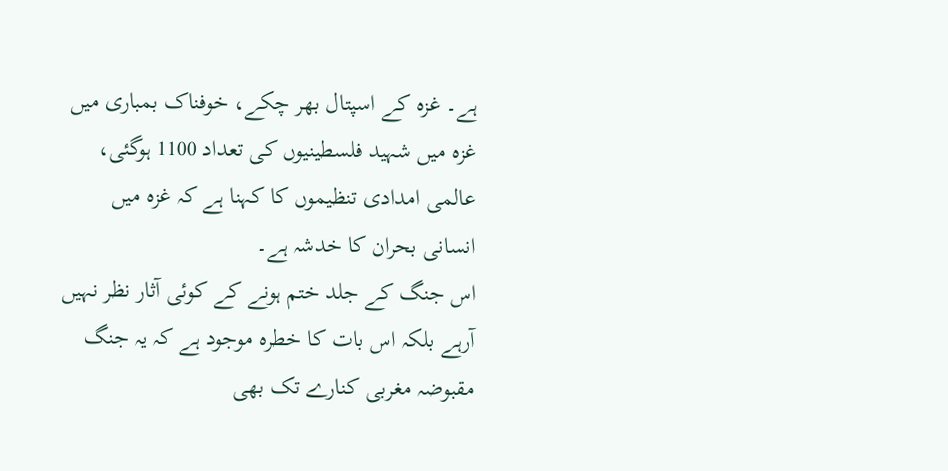ہے۔ غزہ کے اسپتال بھر چکے، خوفناک بمباری میں غزہ میں شہید فلسطینیوں کی تعداد 1100 ہوگئی، عالمی امدادی تنظیموں کا کہنا ہے کہ غزہ میں انسانی بحران کا خدشہ ہے۔
اس جنگ کے جلد ختم ہونے کے کوئی آثار نظر نہیں آرہے بلکہ اس بات کا خطرہ موجود ہے کہ یہ جنگ مقبوضہ مغربی کنارے تک بھی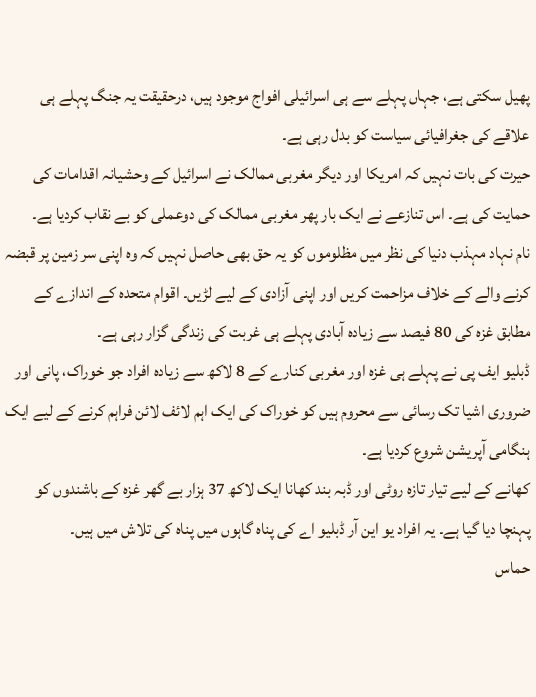پھیل سکتی ہے، جہاں پہلے سے ہی اسرائیلی افواج موجود ہیں، درحقیقت یہ جنگ پہلے ہی علاقے کی جغرافیائی سیاست کو بدل رہی ہے۔
حیرت کی بات نہیں کہ امریکا اور دیگر مغربی ممالک نے اسرائیل کے وحشیانہ اقدامات کی حمایت کی ہے۔ اس تنازعے نے ایک بار پھر مغربی ممالک کی دوعملی کو بے نقاب کردیا ہے۔
نام نہاد مہذب دنیا کی نظر میں مظلوموں کو یہ حق بھی حاصل نہیں کہ وہ اپنی سر زمین پر قبضہ کرنے والے کے خلاف مزاحمت کریں اور اپنی آزادی کے لیے لڑیں۔ اقوام متحدہ کے اندازے کے مطابق غزہ کی 80 فیصد سے زیادہ آبادی پہلے ہی غربت کی زندگی گزار رہی ہے۔
ڈبلیو ایف پی نے پہلے ہی غزہ اور مغربی کنارے کے 8 لاکھ سے زیادہ افراد جو خوراک، پانی اور ضروری اشیا تک رسائی سے محروم ہیں کو خوراک کی ایک اہم لائف لائن فراہم کرنے کے لیے ایک ہنگامی آپریشن شروع کردیا ہے۔
کھانے کے لیے تیار تازہ روٹی اور ڈبہ بند کھانا ایک لاکھ 37 ہزار بے گھر غزہ کے باشندوں کو پہنچا دیا گیا ہے۔ یہ افراد یو این آر ڈبلیو اے کی پناہ گاہوں میں پناہ کی تلاش میں ہیں۔
حماس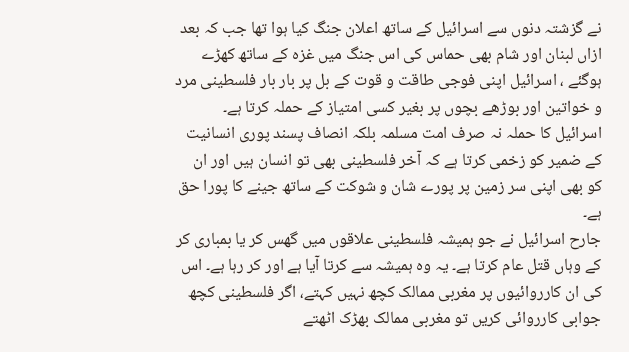نے گزشتہ دنوں سے اسرائیل کے ساتھ اعلان جنگ کیا ہوا تھا جب کہ بعد ازاں لبنان اور شام بھی حماس کی اس جنگ میں غزہ کے ساتھ کھڑے ہوگئے ، اسرائیل اپنی فوجی طاقت و قوت کے بل پر بار بار فلسطینی مرد و خواتین اور بوڑھے بچوں پر بغیر کسی امتیاز کے حملہ کرتا ہے۔
اسرائیل کا حملہ نہ صرف امت مسلمہ بلکہ انصاف پسند پوری انسانیت کے ضمیر کو زخمی کرتا ہے کہ آخر فلسطینی بھی تو انسان ہیں اور ان کو بھی اپنی سر زمین پر پورے شان و شوکت کے ساتھ جینے کا پورا حق ہے۔
جارح اسرائیل نے جو ہمیشہ فلسطینی علاقوں میں گھس کر یا بمباری کر کے وہاں قتل عام کرتا ہے۔ یہ وہ ہمیشہ سے کرتا آیا ہے اور کر رہا ہے۔ اس کی ان کارروائیوں پر مغربی ممالک کچھ نہیں کہتے، اگر فلسطینی کچھ جوابی کارروائی کریں تو مغربی ممالک بھڑک اٹھتے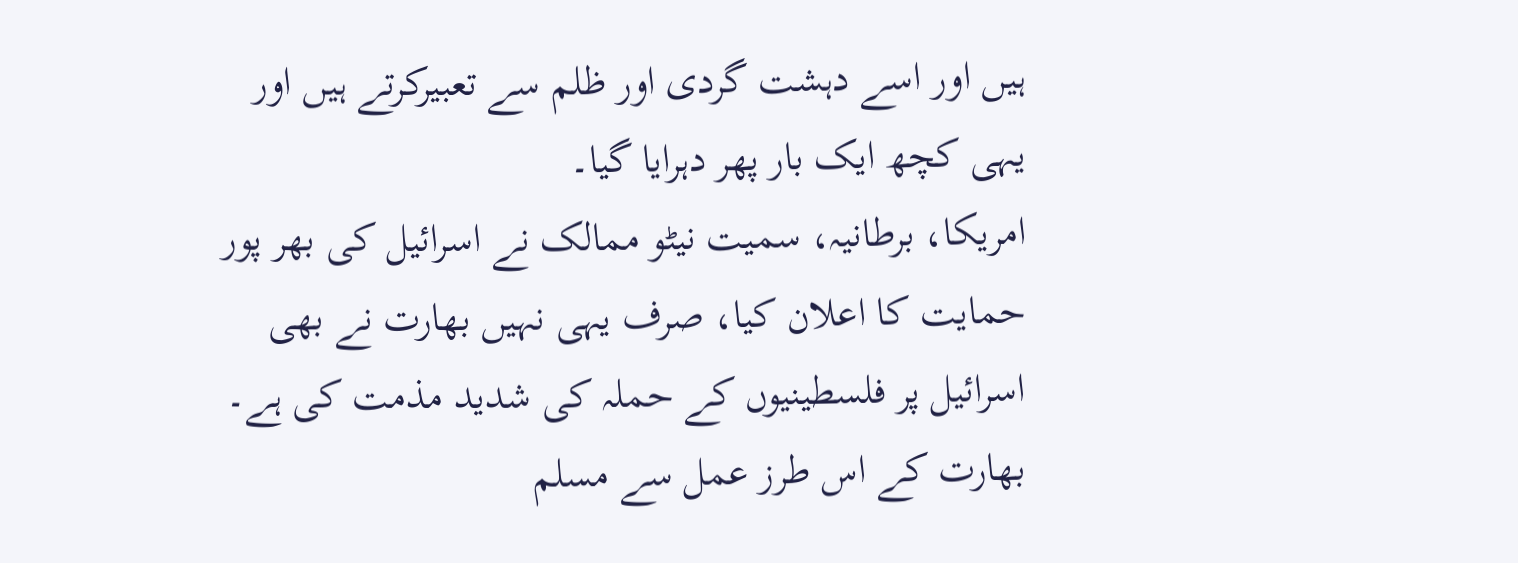ہیں اور اسے دہشت گردی اور ظلم سے تعبیرکرتے ہیں اور یہی کچھ ایک بار پھر دہرایا گیا۔
امریکا، برطانیہ، سمیت نیٹو ممالک نے اسرائیل کی بھر پور حمایت کا اعلان کیا، صرف یہی نہیں بھارت نے بھی اسرائیل پر فلسطینیوں کے حملہ کی شدید مذمت کی ہے۔
بھارت کے اس طرز عمل سے مسلم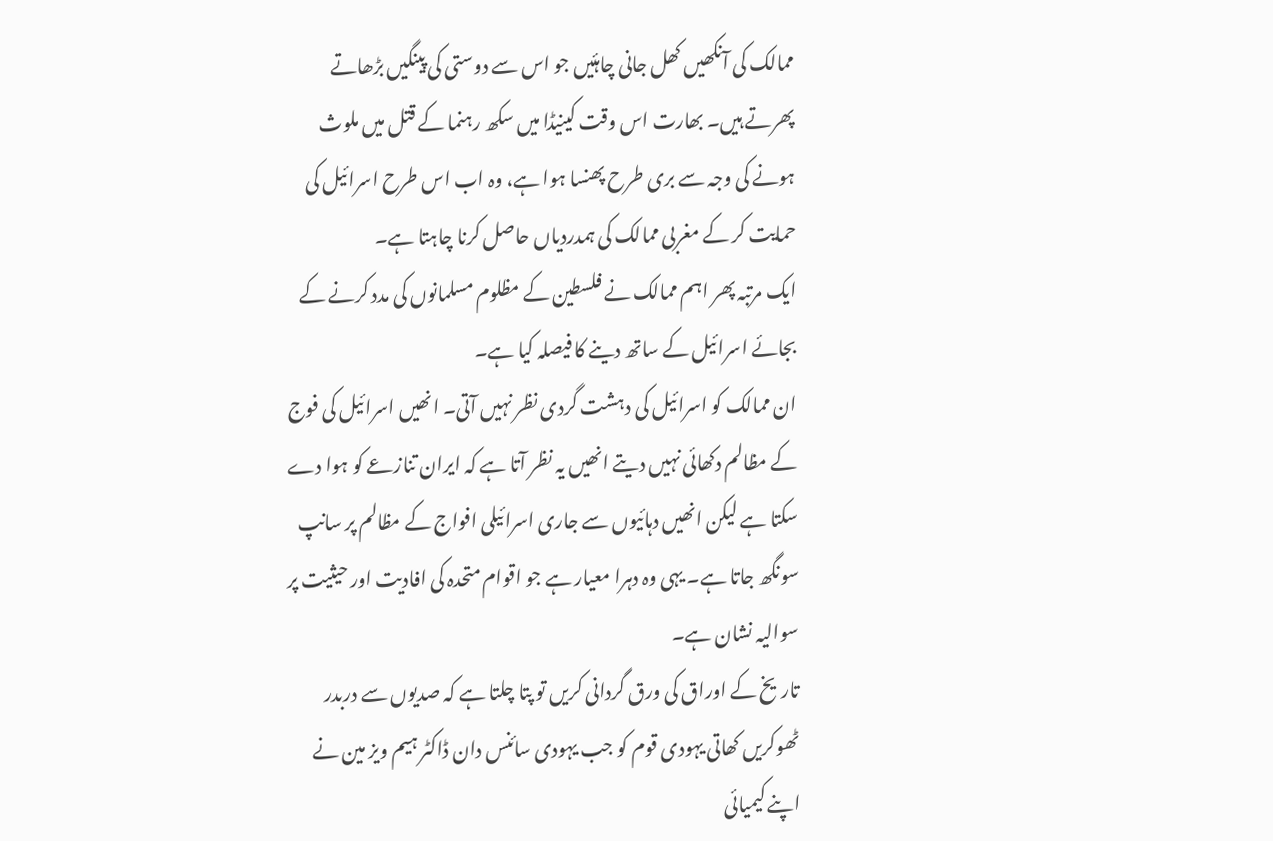ممالک کی آنکھیں کھل جانی چاہئیں جو اس سے دوستی کی پینگیں بڑھاتے پھرتے ہیں۔ بھارت اس وقت کینیڈا میں سکھ رہنما کے قتل میں ملوث ہونے کی وجہ سے بری طرح پھنسا ہوا ہے، وہ اب اس طرح اسرائیل کی حمایت کر کے مغربی ممالک کی ہمدردیاں حاصل کرنا چاہتا ہے۔
ایک مرتبہ پھر اہم ممالک نے فلسطین کے مظلوم مسلمانوں کی مدد کرنے کے بجائے اسرائیل کے ساتھ دینے کا فیصلہ کیا ہے۔
ان ممالک کو اسرائیل کی دہشت گردی نظر نہیں آتی۔ انھیں اسرائیل کی فوج کے مظالم دکھائی نہیں دیتے انھیں یہ نظر آتا ہے کہ ایران تنازعے کو ہوا دے سکتا ہے لیکن انھیں دہائیوں سے جاری اسرائیلی افواج کے مظالم پر سانپ سونگھ جاتا ہے۔ یہی وہ دہرا معیار ہے جو اقوام متحدہ کی افادیت اور حیثیت پر سوالیہ نشان ہے۔
تاریخ کے اوراق کی ورق گردانی کریں تو پتا چلتا ہے کہ صدیوں سے دربدر ٹھوکریں کھاتی یہودی قوم کو جب یہودی سائنس دان ڈاکٹر ہیم ویز مین نے اپنے کیمیائی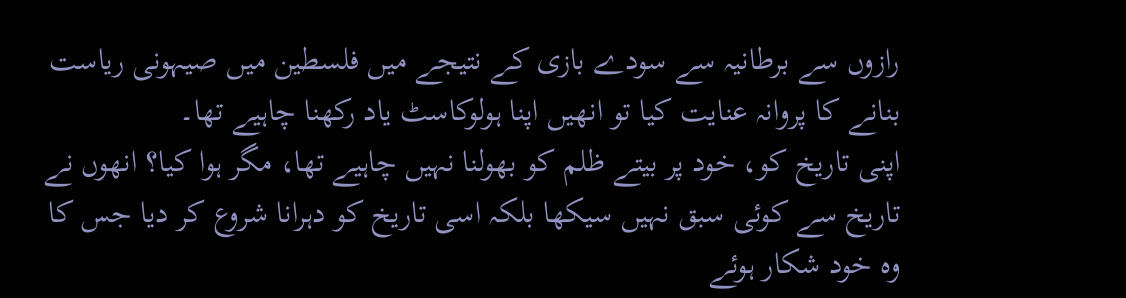رازوں سے برطانیہ سے سودے بازی کے نتیجے میں فلسطین میں صیہونی ریاست بنانے کا پروانہ عنایت کیا تو انھیں اپنا ہولوکاسٹ یاد رکھنا چاہیے تھا۔
اپنی تاریخ کو، خود پر بیتے ظلم کو بھولنا نہیں چاہیے تھا، مگر ہوا کیا؟ انھوں نے تاریخ سے کوئی سبق نہیں سیکھا بلکہ اسی تاریخ کو دہرانا شروع کر دیا جس کا وہ خود شکار ہوئے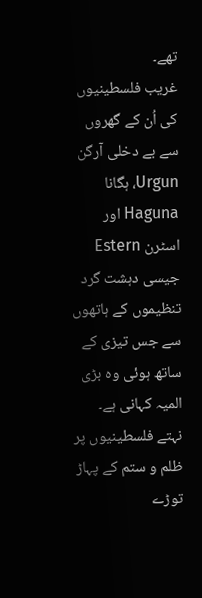تھے۔
غریب فلسطینیوں کی اُن کے گھروں سے بے دخلی آرگن Urgun، ہگانا Haguna اور اسٹرن Estern جیسی دہشت گرد تنظیموں کے ہاتھوں سے جس تیزی کے ساتھ ہوئی وہ بڑی المیہ کہانی ہے۔ نہتے فلسطینیوں پر ظلم و ستم کے پہاڑ توڑے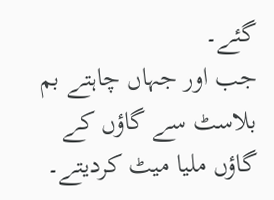گئے۔
جب اور جہاں چاہتے بم بلاسٹ سے گاؤں کے گاؤں ملیا میٹ کردیتے۔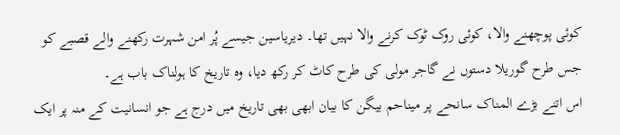کوئی پوچھنے والا، کوئی روک ٹوک کرنے والا نہیں تھا۔ دیریاسین جیسے پُر امن شہرت رکھنے والے قصبے کو جس طرح گوریلا دستوں نے گاجر مولی کی طرح کاٹ کر رکھ دیا، وہ تاریخ کا ہولناک باب ہے۔
اس اتنے بڑے المناک سانحے پر میناحم بیگن کا بیان ابھی بھی تاریخ میں درج ہے جو انسانیت کے منہ پر ایک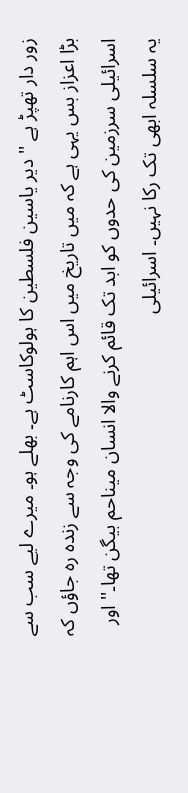زور دار تھپڑ ہے '' دیر یاسین فلسطین کا ہولوکاسٹ ہے۔ بھلے ہو۔ میرے لیے سب سے بڑا اعزاز بس یہی ہے کہ میں تاریخ میں اس اہم کارنامے کی وجہ سے زندہ رہ جاؤں کہ اسرائیلی سرزمین کی حدوں کو ابد تک قائم کرنے والا انسان میناحم بیگن تھا۔'' اور یہ سلسلہ ابھی تک رکا نہیں۔ اسرائیلی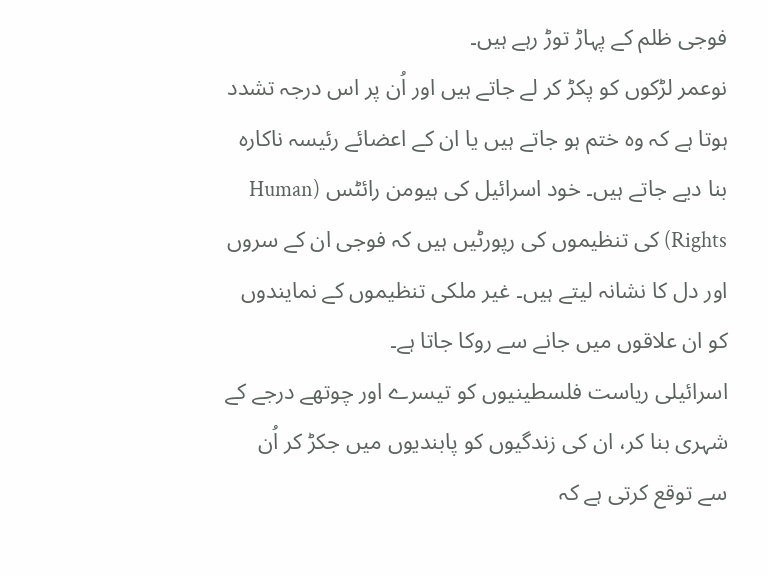فوجی ظلم کے پہاڑ توڑ رہے ہیں۔
نوعمر لڑکوں کو پکڑ کر لے جاتے ہیں اور اُن پر اس درجہ تشدد ہوتا ہے کہ وہ ختم ہو جاتے ہیں یا ان کے اعضائے رئیسہ ناکارہ بنا دیے جاتے ہیں۔ خود اسرائیل کی ہیومن رائٹس (Human Rights) کی تنظیموں کی رپورٹیں ہیں کہ فوجی ان کے سروں اور دل کا نشانہ لیتے ہیں۔ غیر ملکی تنظیموں کے نمایندوں کو ان علاقوں میں جانے سے روکا جاتا ہے۔
اسرائیلی ریاست فلسطینیوں کو تیسرے اور چوتھے درجے کے شہری بنا کر، ان کی زندگیوں کو پابندیوں میں جکڑ کر اُن سے توقع کرتی ہے کہ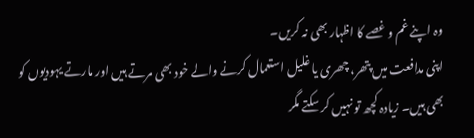وہ اپنے غم و غصے کا اظہار بھی نہ کریں۔
اپنی مدافعت میں پتھر، چھری یا غلیل استعمال کرنے والے خود بھی مرتے ہیں اور مارتے یہودیوں کو بھی ہیں۔ زیادہ کچھ تو نہیں کر سکتے مگر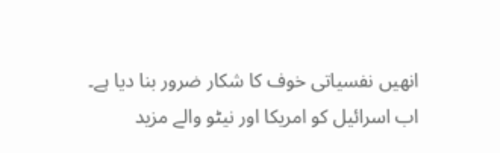انھیں نفسیاتی خوف کا شکار ضرور بنا دیا ہے۔
اب اسرائیل کو امریکا اور نیٹو والے مزید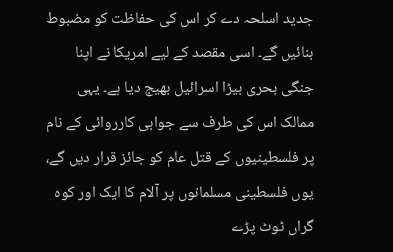جدید اسلحہ دے کر اس کی حفاظت کو مضبوط بنائیں گے۔ اسی مقصد کے لیے امریکا نے اپنا جنگی بحری بیڑا اسرائیل بھیج دیا ہے۔ یہی ممالک اس کی طرف سے جوابی کارروائی کے نام پر فلسطینیوں کے قتل عام کو جائز قرار دیں گے، یوں فلسطینی مسلمانوں پر آلام کا ایک اور کوہ گراں ٹوٹ پڑے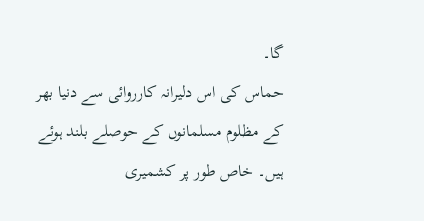گا۔
حماس کی اس دلیرانہ کارروائی سے دنیا بھر کے مظلوم مسلمانوں کے حوصلے بلند ہوئے ہیں۔ خاص طور پر کشمیری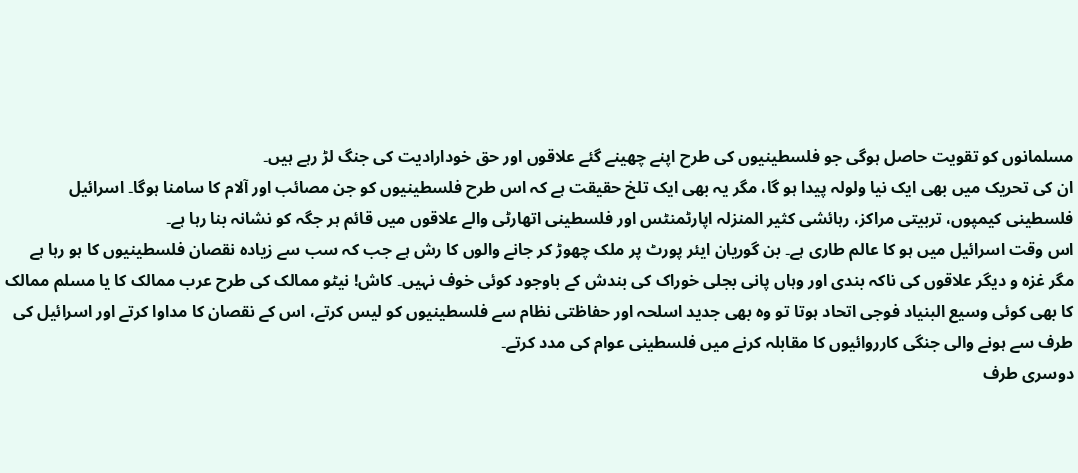مسلمانوں کو تقویت حاصل ہوگی جو فلسطینیوں کی طرح اپنے چھینے گئے علاقوں اور حق خودارادیت کی جنگ لڑ رہے ہیں۔
ان کی تحریک میں بھی ایک نیا ولولہ پیدا ہو گا، مگر یہ بھی ایک تلخ حقیقت ہے کہ اس طرح فلسطینیوں کو جن مصائب اور آلام کا سامنا ہوگا۔ اسرائیل فلسطینی کیمپوں، تربیتی مراکز، رہائشی کثیر المنزلہ اپارٹمنٹس اور فلسطینی اتھارٹی والے علاقوں میں قائم ہر جگہ کو نشانہ بنا رہا ہے۔
اس وقت اسرائیل میں ہو کا عالم طاری ہے۔ بن گوریان ایئر پورٹ پر ملک چھوڑ کر جانے والوں کا رش ہے جب کہ سب سے زیادہ نقصان فلسطینیوں کا ہو رہا ہے مگر غزہ و دیگر علاقوں کی ناکہ بندی اور وہاں پانی بجلی خوراک کی بندش کے باوجود کوئی خوف نہیں۔ کاش! نیٹو ممالک کی طرح عرب ممالک کا یا مسلم ممالک کا بھی کوئی وسیع البنیاد فوجی اتحاد ہوتا تو وہ بھی جدید اسلحہ اور حفاظتی نظام سے فلسطینیوں کو لیس کرتے، اس کے نقصان کا مداوا کرتے اور اسرائیل کی طرف سے ہونے والی جنگی کارروائیوں کا مقابلہ کرنے میں فلسطینی عوام کی مدد کرتے۔
دوسری طرف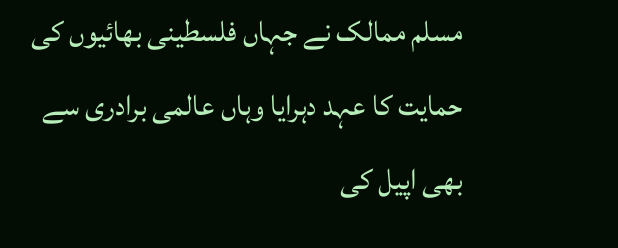مسلم ممالک نے جہاں فلسطینی بھائیوں کی حمایت کا عہد دہرایا وہاں عالمی برادری سے بھی اپیل کی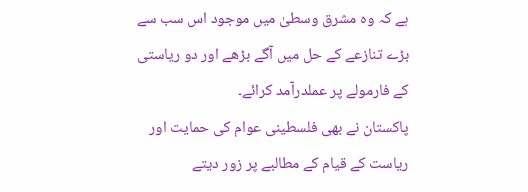ہے کہ وہ مشرق وسطیٰ میں موجود اس سب سے بڑے تنازعے کے حل میں آگے بڑھے اور دو ریاستی کے فارمولے پر عملدرآمد کرائے۔
پاکستان نے بھی فلسطینی عوام کی حمایت اور ریاست کے قیام کے مطالبے پر زور دیتے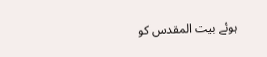ہوئے بیت المقدس کو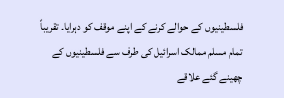فلسطینیوں کے حوالے کرنے کے اپنے موقف کو دہرایا۔ تقریباً تمام مسلم ممالک اسرائیل کی طرف سے فلسطینیوں کے چھینے گئے علاقے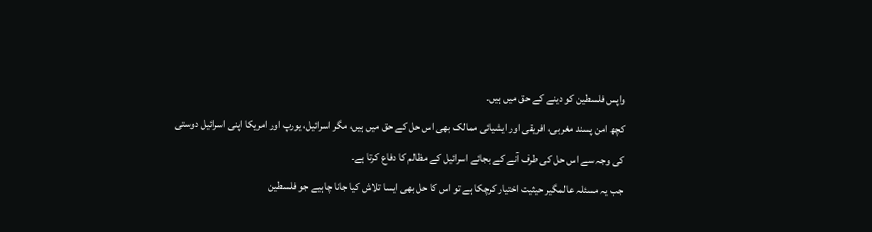واپس فلسطین کو دینے کے حق میں ہیں۔
کچھ امن پسند مغربی، افریقی اور ایشیائی ممالک بھی اس حل کے حق میں ہیں، مگر اسرائیل، یورپ اور امریکا اپنی اسرائیل دوستی کی وجہ سے اس حل کی طرف آنے کے بجائے اسرائیل کے مظالم کا دفاع کرتا ہے۔
جب یہ مسئلہ عالمگیر حیثیت اختیار کرچکا ہے تو اس کا حل بھی ایسا تلاش کیا جانا چاہیے جو فلسطین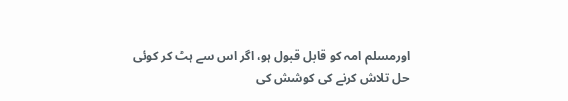اورمسلم امہ کو قابل قبول ہو، اگر اس سے ہٹ کر کوئی حل تلاش کرنے کی کوشش کی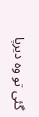گئی تو وہ دیرپا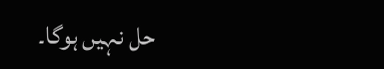حل نہیں ہوگا۔